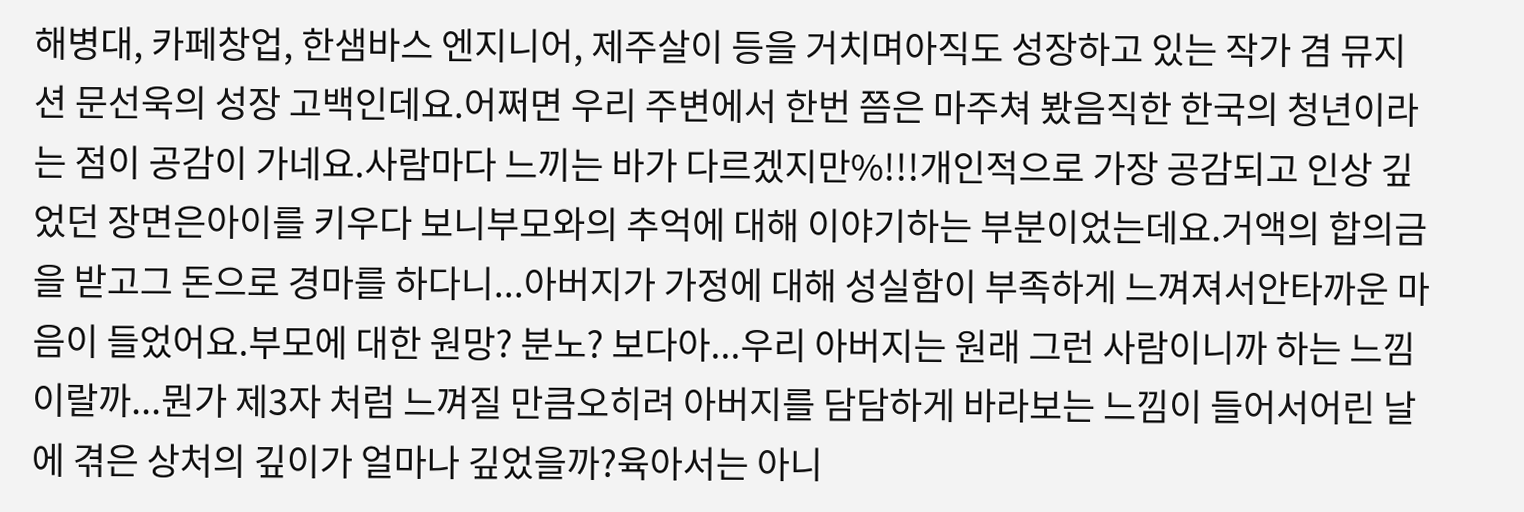해병대, 카페창업, 한샘바스 엔지니어, 제주살이 등을 거치며아직도 성장하고 있는 작가 겸 뮤지션 문선욱의 성장 고백인데요.어쩌면 우리 주변에서 한번 쯤은 마주쳐 봤음직한 한국의 청년이라는 점이 공감이 가네요.사람마다 느끼는 바가 다르겠지만%!!!개인적으로 가장 공감되고 인상 깊었던 장면은아이를 키우다 보니부모와의 추억에 대해 이야기하는 부분이었는데요.거액의 합의금을 받고그 돈으로 경마를 하다니...아버지가 가정에 대해 성실함이 부족하게 느껴져서안타까운 마음이 들었어요.부모에 대한 원망? 분노? 보다아...우리 아버지는 원래 그런 사람이니까 하는 느낌이랄까...뭔가 제3자 처럼 느껴질 만큼오히려 아버지를 담담하게 바라보는 느낌이 들어서어린 날에 겪은 상처의 깊이가 얼마나 깊었을까?육아서는 아니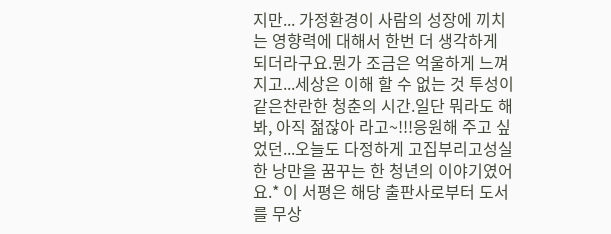지만... 가정환경이 사람의 성장에 끼치는 영향력에 대해서 한번 더 생각하게 되더라구요.뭔가 조금은 억울하게 느껴지고...세상은 이해 할 수 없는 것 투성이 같은찬란한 청춘의 시간.일단 뭐라도 해 봐, 아직 젊잖아 라고~!!!응원해 주고 싶었던...오늘도 다정하게 고집부리고성실한 낭만을 꿈꾸는 한 청년의 이야기였어요.* 이 서평은 해당 출판사로부터 도서를 무상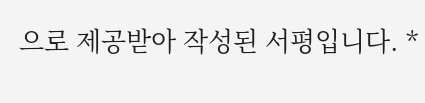으로 제공받아 작성된 서평입니다. *